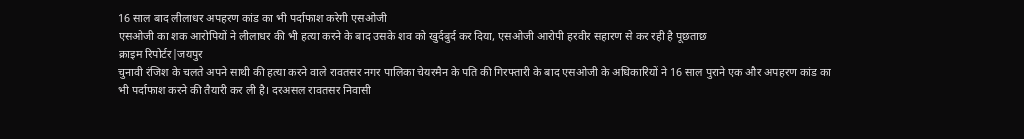16 साल बाद लीलाधर अपहरण कांड का भी पर्दाफाश करेगी एसओजी
एसओजी का शक आरोपियों ने लीलाधर की भी हत्या करने के बाद उसके शव को खुर्दबुर्द कर दिया, एसओजी आरोपी हरवीर सहारण से कर रही है पूछताछ
क्राइम रिपोर्टर|जयपुर
चुनावी रंजिश के चलते अपने साथी की हत्या करने वाले रावतसर नगर पालिका चेयरमैन के पति की गिरफ्तारी के बाद एसओजी के अधिकारियों ने 16 साल पुराने एक और अपहरण कांड का भी पर्दाफाश करने की तैयारी कर ली है। दरअसल रावतसर निवासी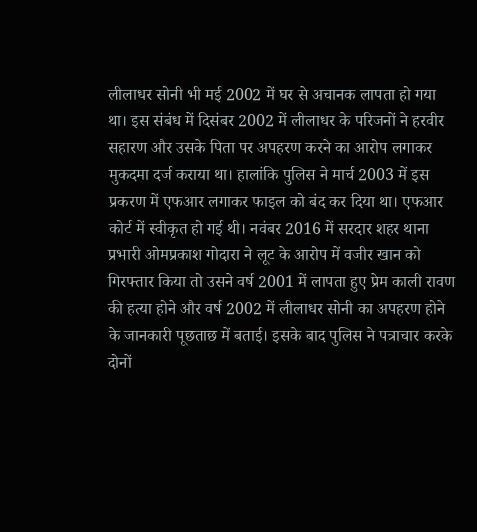लीलाधर सोनी भी मई 2002 में घर से अचानक लापता हो गया था। इस संबंध में दिसंबर 2002 में लीलाधर के परिजनों ने हरवीर सहारण और उसके पिता पर अपहरण करने का आरोप लगाकर मुकदमा दर्ज कराया था। हालांकि पुलिस ने मार्च 2003 में इस प्रकरण में एफआर लगाकर फाइल को बंद कर दिया था। एफआर कोर्ट में स्वीकृत हो गई थी। नवंबर 2016 में सरदार शहर थाना प्रभारी ओमप्रकाश गोदारा ने लूट के आरोप में वजीर खान को गिरफ्तार किया तो उसने वर्ष 2001 में लापता हुए प्रेम काली रावण की हत्या होने और वर्ष 2002 में लीलाधर सोनी का अपहरण होने के जानकारी पूछताछ में बताई। इसके बाद पुलिस ने पत्राचार करके दोनों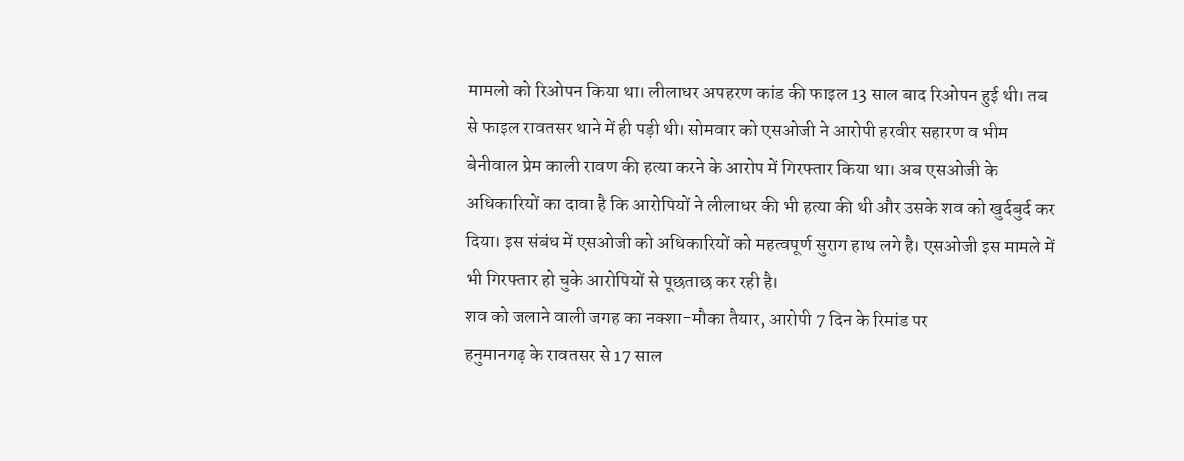मामलो को रिओपन किया था। लीलाधर अपहरण कांड की फाइल 13 साल बाद रिओपन हुई थी। तब से फाइल रावतसर थाने में ही पड़ी थी। सोमवार को एसओजी ने आरोपी हरवीर सहारण व भीम बेनीवाल प्रेम काली रावण की हत्या करने के आरोप में गिरफ्तार किया था। अब एसओजी के अधिकारियों का दावा है कि आरोपियों ने लीलाधर की भी हत्या की थी और उसके शव को खुर्दबुर्द कर दिया। इस संबंध में एसओजी को अधिकारियों को महत्वपूर्ण सुराग हाथ लगे है। एसओजी इस मामले में भी गिरफ्तार हो चुके आरोपियों से पूछताछ कर रही है।
शव को जलाने वाली जगह का नक्शा-मौका तैयार, आरोपी 7 दिन के रिमांड पर
हनुमानगढ़ के रावतसर से 17 साल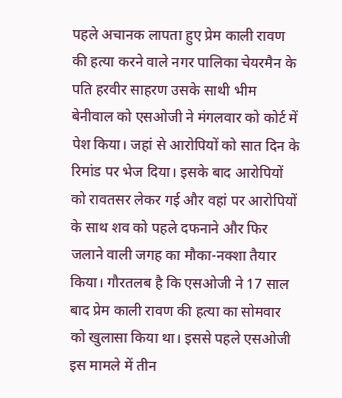पहले अचानक लापता हुए प्रेम काली रावण की हत्या करने वाले नगर पालिका चेयरमैन के पति हरवीर साहरण उसके साथी भीम बेनीवाल को एसओजी ने मंगलवार को कोर्ट में पेश किया। जहां से आरोपियों को सात दिन के रिमांड पर भेज दिया। इसके बाद आरोपियों को रावतसर लेकर गई और वहां पर आरोपियों के साथ शव को पहले दफनाने और फिर जलाने वाली जगह का मौका-नक्शा तैयार किया। गौरतलब है कि एसओजी ने 17 साल बाद प्रेम काली रावण की हत्या का सोमवार को खुलासा किया था। इससे पहले एसओजी इस मामले में तीन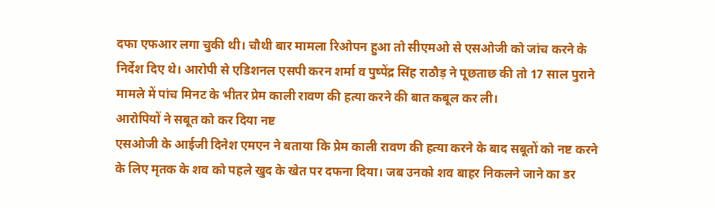दफा एफआर लगा चुकी थी। चौथी बार मामला रिओपन हुआ तो सीएमओ से एसओजी को जांच करने के निर्देश दिए थे। आरोपी से एडिशनल एसपी करन शर्मा व पुष्पेंद्र सिंह राठौड़ ने पूछताछ की तो 17 साल पुराने मामले में पांच मिनट के भीतर प्रेम काली रावण की हत्या करने की बात कबूल कर ली।
आरोपियों ने सबूत को कर दिया नष्ट
एसओजी के आईजी दिनेश एमएन ने बताया कि प्रेम काली रावण की हत्या करने के बाद सबूतों को नष्ट करने के लिए मृतक के शव को पहले खुद के खेत पर दफना दिया। जब उनको शव बाहर निकलने जाने का डर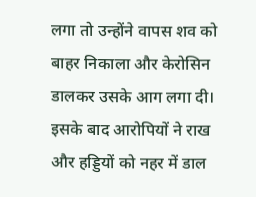लगा तो उन्होंने वापस शव को बाहर निकाला और केरोसिन डालकर उसके आग लगा दी। इसके बाद आरोपियों ने राख और हड्डियों को नहर में डाल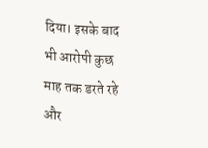दिया। इसके बाद भी आरोपी कुछ माह तक डरते रहे और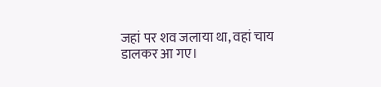जहां पर शव जलाया था, वहां चाय डालकर आ गए।